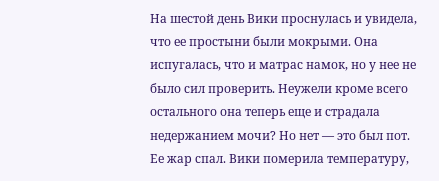На шестой день Вики проснулась и увидела, что ее простыни были мокрыми. Она испугалась, что и матрас намок, но у нее не было сил проверить. Неужели кроме всего остального она теперь еще и страдала недержанием мочи? Но нет — это был пот. Ее жар спал. Вики померила температуру,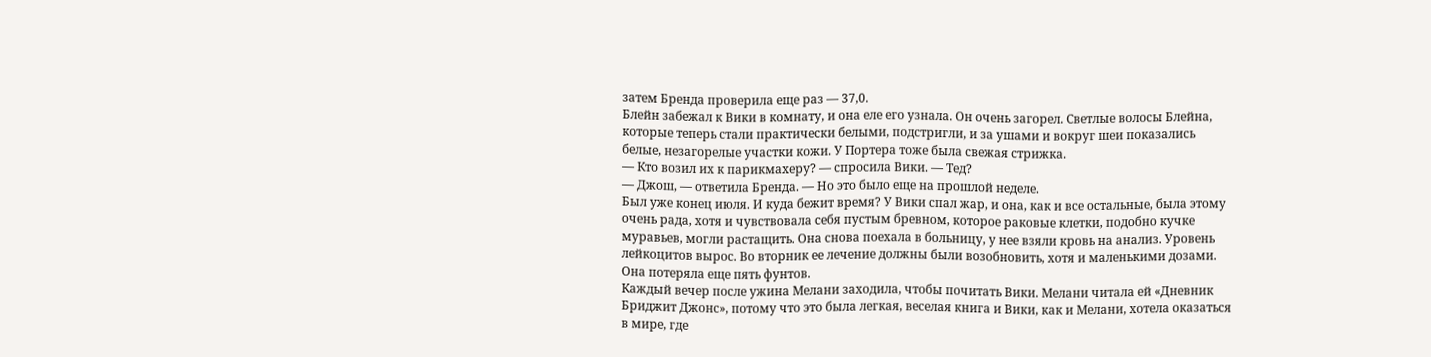затем Бренда проверила еще раз — 37,0.
Блейн забежал к Вики в комнату, и она еле его узнала. Он очень загорел. Светлые волосы Блейна, которые теперь стали практически белыми, подстригли, и за ушами и вокруг шеи показались белые, незагорелые участки кожи. У Портера тоже была свежая стрижка.
— Кто возил их к парикмахеру? — спросила Вики. — Тед?
— Джош, — ответила Бренда. — Но это было еще на прошлой неделе.
Был уже конец июля. И куда бежит время? У Вики спал жар, и она, как и все остальные, была этому очень рада, хотя и чувствовала себя пустым бревном, которое раковые клетки, подобно кучке муравьев, могли растащить. Она снова поехала в больницу, у нее взяли кровь на анализ. Уровень лейкоцитов вырос. Во вторник ее лечение должны были возобновить, хотя и маленькими дозами. Она потеряла еще пять фунтов.
Каждый вечер после ужина Мелани заходила, чтобы почитать Вики. Мелани читала ей «Дневник Бриджит Джонс», потому что это была легкая, веселая книга и Вики, как и Мелани, хотела оказаться в мире, где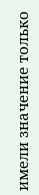имели значение только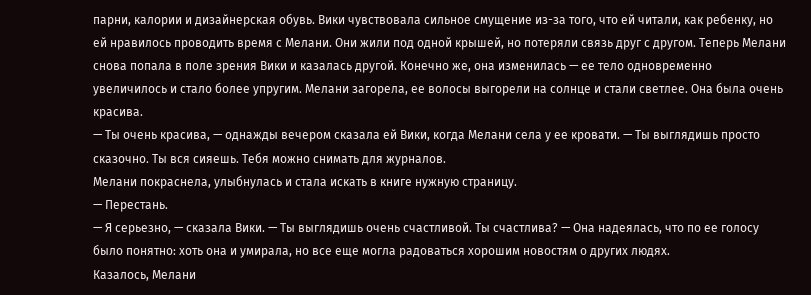парни, калории и дизайнерская обувь. Вики чувствовала сильное смущение из-за того, что ей читали, как ребенку, но ей нравилось проводить время с Мелани. Они жили под одной крышей, но потеряли связь друг с другом. Теперь Мелани снова попала в поле зрения Вики и казалась другой. Конечно же, она изменилась — ее тело одновременно увеличилось и стало более упругим. Мелани загорела, ее волосы выгорели на солнце и стали светлее. Она была очень красива.
— Ты очень красива, — однажды вечером сказала ей Вики, когда Мелани села у ее кровати. — Ты выглядишь просто сказочно. Ты вся сияешь. Тебя можно снимать для журналов.
Мелани покраснела, улыбнулась и стала искать в книге нужную страницу.
— Перестань.
— Я серьезно, — сказала Вики. — Ты выглядишь очень счастливой. Ты счастлива? — Она надеялась, что по ее голосу было понятно: хоть она и умирала, но все еще могла радоваться хорошим новостям о других людях.
Казалось, Мелани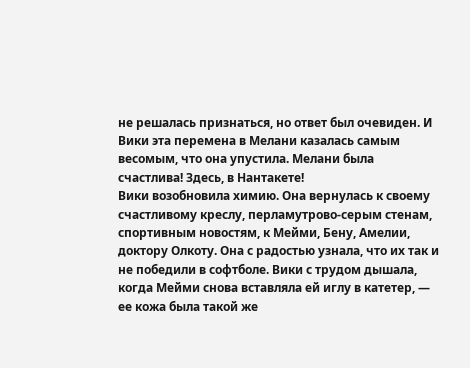не решалась признаться, но ответ был очевиден. И Вики эта перемена в Мелани казалась самым весомым, что она упустила. Мелани была счастлива! Здесь, в Нантакете!
Вики возобновила химию. Она вернулась к своему счастливому креслу, перламутрово-серым стенам, спортивным новостям, к Мейми, Бену, Амелии, доктору Олкоту. Она с радостью узнала, что их так и не победили в софтболе. Вики с трудом дышала, когда Мейми снова вставляла ей иглу в катетер, — ее кожа была такой же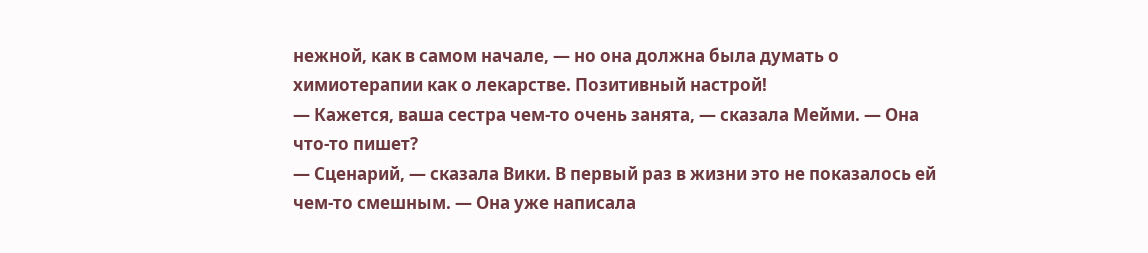нежной, как в самом начале, — но она должна была думать о химиотерапии как о лекарстве. Позитивный настрой!
— Кажется, ваша сестра чем-то очень занята, — сказала Мейми. — Она что-то пишет?
— Сценарий, — сказала Вики. В первый раз в жизни это не показалось ей чем-то смешным. — Она уже написала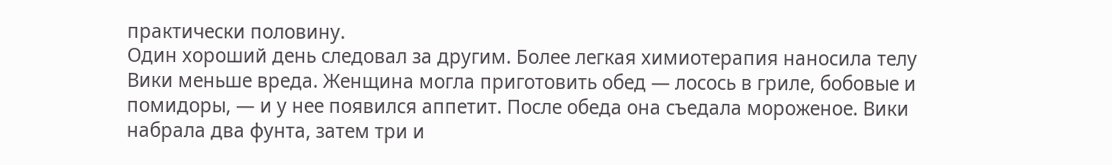практически половину.
Один хороший день следовал за другим. Более легкая химиотерапия наносила телу Вики меньше вреда. Женщина могла приготовить обед — лосось в гриле, бобовые и помидоры, — и у нее появился аппетит. После обеда она съедала мороженое. Вики набрала два фунта, затем три и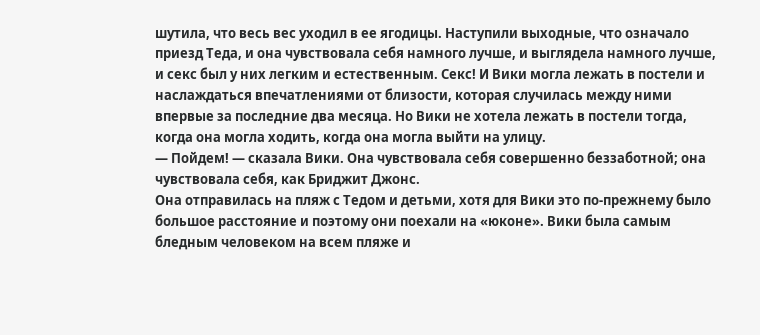шутила, что весь вес уходил в ее ягодицы. Наступили выходные, что означало приезд Теда, и она чувствовала себя намного лучше, и выглядела намного лучше, и секс был у них легким и естественным. Секс! И Вики могла лежать в постели и наслаждаться впечатлениями от близости, которая случилась между ними впервые за последние два месяца. Но Вики не хотела лежать в постели тогда, когда она могла ходить, когда она могла выйти на улицу.
— Пойдем! — сказала Вики. Она чувствовала себя совершенно беззаботной; она чувствовала себя, как Бриджит Джонс.
Она отправилась на пляж с Тедом и детьми, хотя для Вики это по-прежнему было большое расстояние и поэтому они поехали на «юконе». Вики была самым бледным человеком на всем пляже и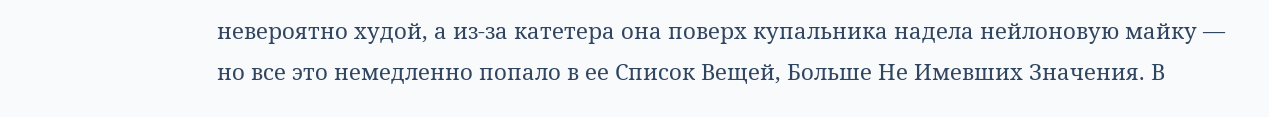невероятно худой, а из-за катетера она поверх купальника надела нейлоновую майку — но все это немедленно попало в ее Список Вещей, Больше Не Имевших Значения. В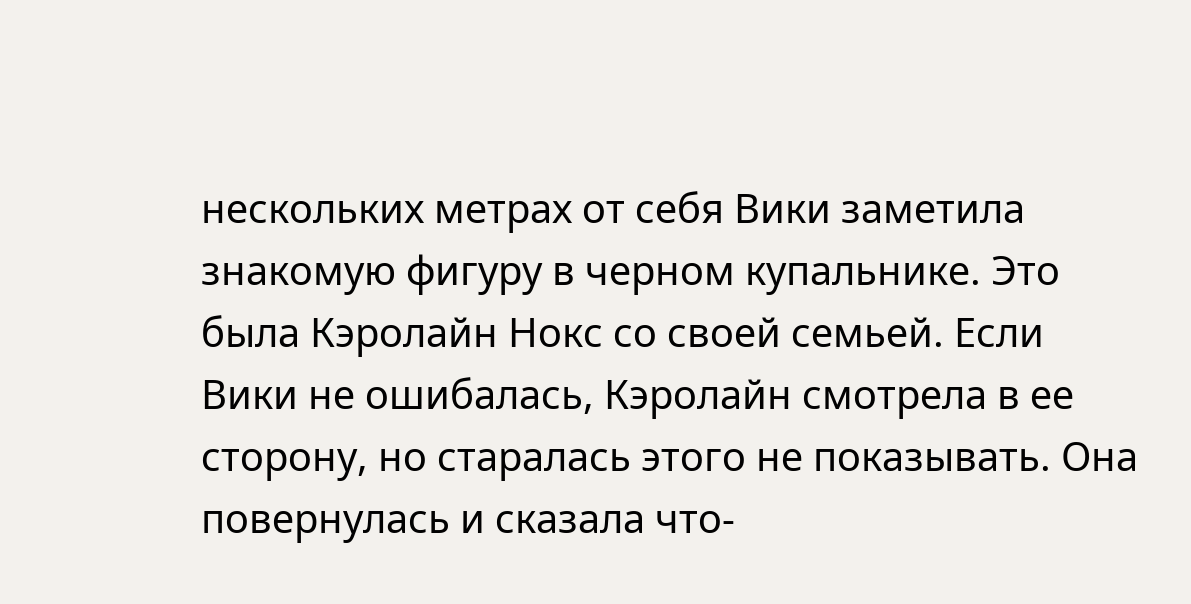нескольких метрах от себя Вики заметила знакомую фигуру в черном купальнике. Это была Кэролайн Нокс со своей семьей. Если Вики не ошибалась, Кэролайн смотрела в ее сторону, но старалась этого не показывать. Она повернулась и сказала что-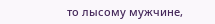то лысому мужчине,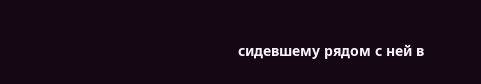сидевшему рядом с ней в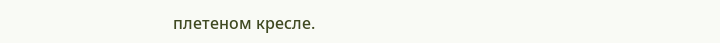плетеном кресле.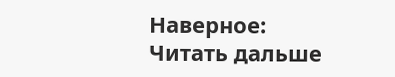Наверное:
Читать дальше